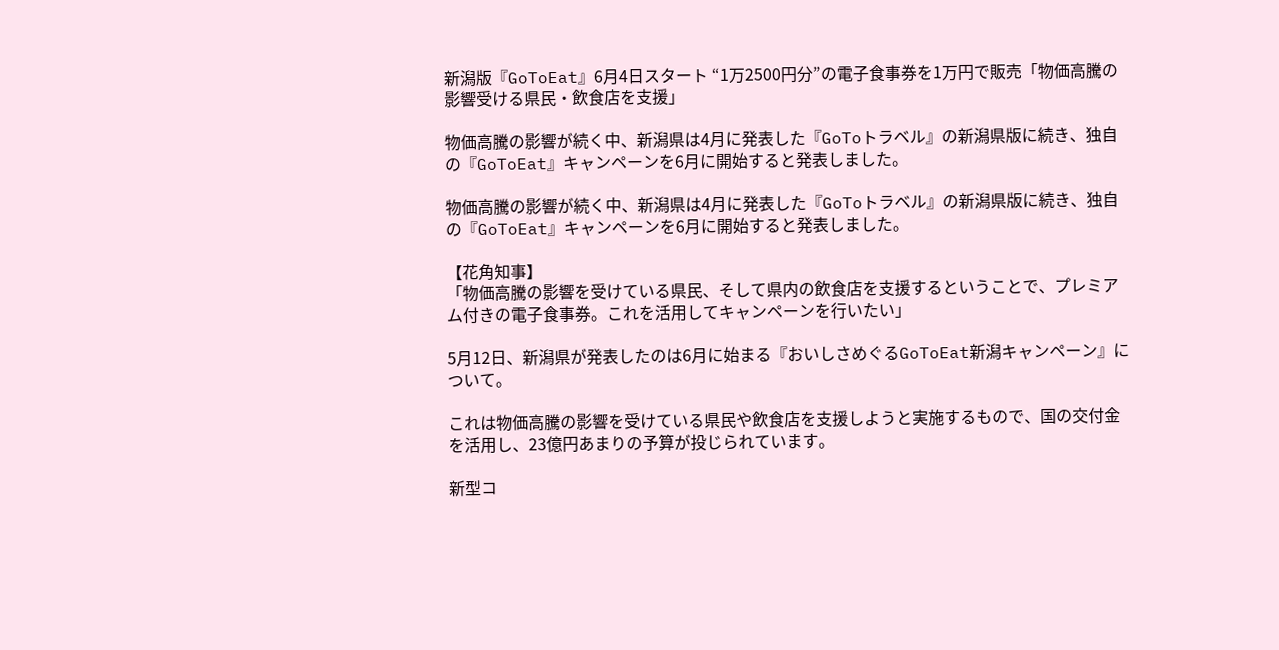新潟版『GoToEat』6月4日スタート “1万2500円分”の電子食事券を1万円で販売「物価高騰の影響受ける県民・飲食店を支援」

物価高騰の影響が続く中、新潟県は4月に発表した『GoToトラベル』の新潟県版に続き、独自の『GoToEat』キャンペーンを6月に開始すると発表しました。

物価高騰の影響が続く中、新潟県は4月に発表した『GoToトラベル』の新潟県版に続き、独自の『GoToEat』キャンペーンを6月に開始すると発表しました。

【花角知事】
「物価高騰の影響を受けている県民、そして県内の飲食店を支援するということで、プレミアム付きの電子食事券。これを活用してキャンペーンを行いたい」

5月12日、新潟県が発表したのは6月に始まる『おいしさめぐるGoToEat新潟キャンペーン』について。

これは物価高騰の影響を受けている県民や飲食店を支援しようと実施するもので、国の交付金を活用し、23億円あまりの予算が投じられています。

新型コ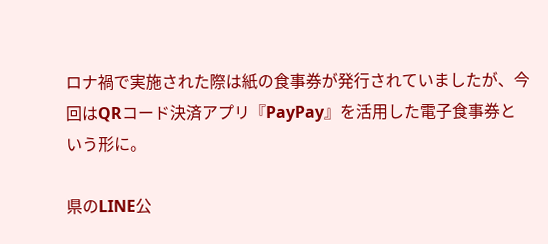ロナ禍で実施された際は紙の食事券が発行されていましたが、今回はQRコード決済アプリ『PayPay』を活用した電子食事券という形に。

県のLINE公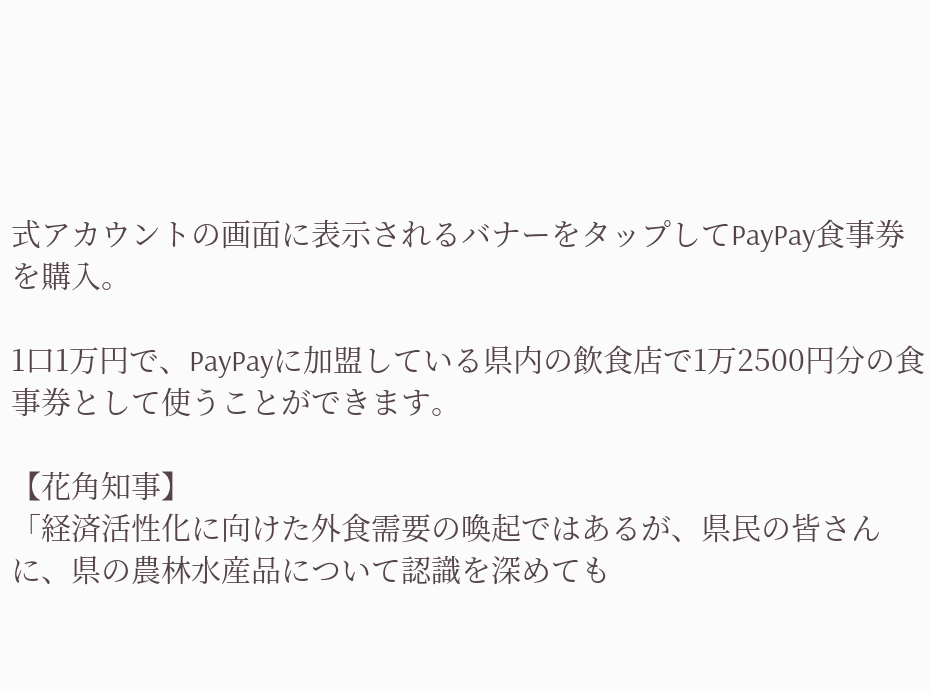式アカウントの画面に表示されるバナーをタップしてPayPay食事券を購入。

1口1万円で、PayPayに加盟している県内の飲食店で1万2500円分の食事券として使うことができます。

【花角知事】
「経済活性化に向けた外食需要の喚起ではあるが、県民の皆さんに、県の農林水産品について認識を深めても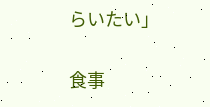らいたい」

食事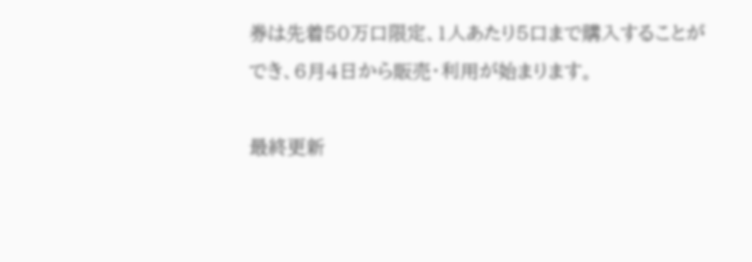券は先着50万口限定、1人あたり5口まで購入することができ、6月4日から販売・利用が始まります。

最終更新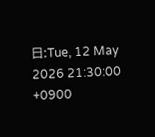日:Tue, 12 May 2026 21:30:00 +0900